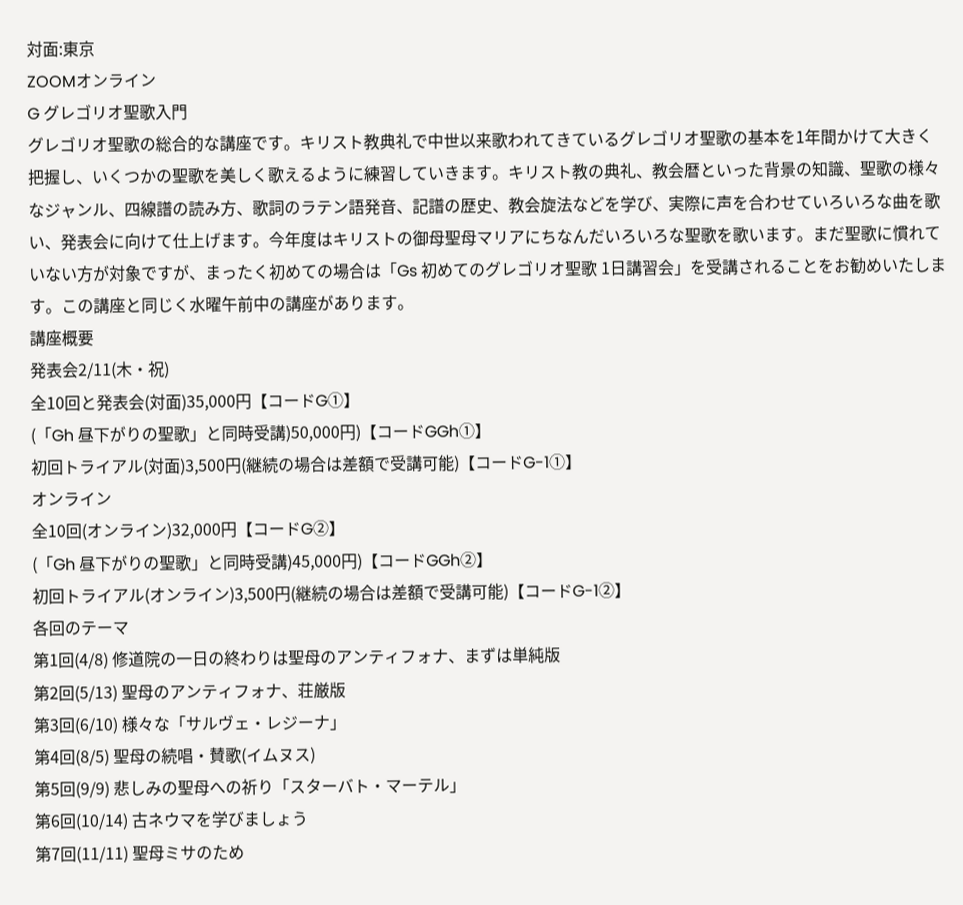対面:東京
ZOOMオンライン
G グレゴリオ聖歌入門
グレゴリオ聖歌の総合的な講座です。キリスト教典礼で中世以来歌われてきているグレゴリオ聖歌の基本を1年間かけて大きく把握し、いくつかの聖歌を美しく歌えるように練習していきます。キリスト教の典礼、教会暦といった背景の知識、聖歌の様々なジャンル、四線譜の読み方、歌詞のラテン語発音、記譜の歴史、教会旋法などを学び、実際に声を合わせていろいろな曲を歌い、発表会に向けて仕上げます。今年度はキリストの御母聖母マリアにちなんだいろいろな聖歌を歌います。まだ聖歌に慣れていない方が対象ですが、まったく初めての場合は「Gs 初めてのグレゴリオ聖歌 1日講習会」を受講されることをお勧めいたします。この講座と同じく水曜午前中の講座があります。
講座概要
発表会2/11(木・祝)
全10回と発表会(対面)35,000円【コードG①】
(「Gh 昼下がりの聖歌」と同時受講)50,000円)【コードGGh①】
初回トライアル(対面)3,500円(継続の場合は差額で受講可能)【コードG-1①】
オンライン
全10回(オンライン)32,000円【コードG②】
(「Gh 昼下がりの聖歌」と同時受講)45,000円)【コードGGh②】
初回トライアル(オンライン)3,500円(継続の場合は差額で受講可能)【コードG-1②】
各回のテーマ
第1回(4/8) 修道院の一日の終わりは聖母のアンティフォナ、まずは単純版
第2回(5/13) 聖母のアンティフォナ、荘厳版
第3回(6/10) 様々な「サルヴェ・レジーナ」
第4回(8/5) 聖母の続唱・賛歌(イムヌス)
第5回(9/9) 悲しみの聖母への祈り「スターバト・マーテル」
第6回(10/14) 古ネウマを学びましょう
第7回(11/11) 聖母ミサのため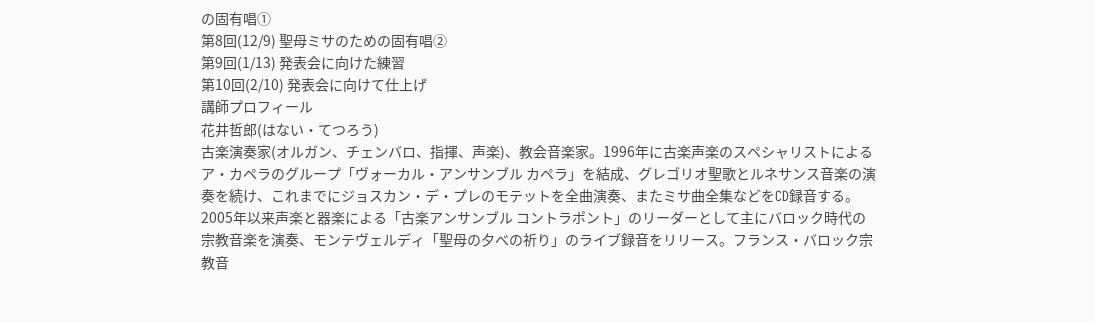の固有唱①
第8回(12/9) 聖母ミサのための固有唱②
第9回(1/13) 発表会に向けた練習
第10回(2/10) 発表会に向けて仕上げ
講師プロフィール
花井哲郎(はない・てつろう)
古楽演奏家(オルガン、チェンバロ、指揮、声楽)、教会音楽家。1996年に古楽声楽のスペシャリストによるア・カペラのグループ「ヴォーカル・アンサンブル カペラ」を結成、グレゴリオ聖歌とルネサンス音楽の演奏を続け、これまでにジョスカン・デ・プレのモテットを全曲演奏、またミサ曲全集などをCD録音する。2005年以来声楽と器楽による「古楽アンサンブル コントラポント」のリーダーとして主にバロック時代の宗教音楽を演奏、モンテヴェルディ「聖母の夕べの祈り」のライブ録音をリリース。フランス・バロック宗教音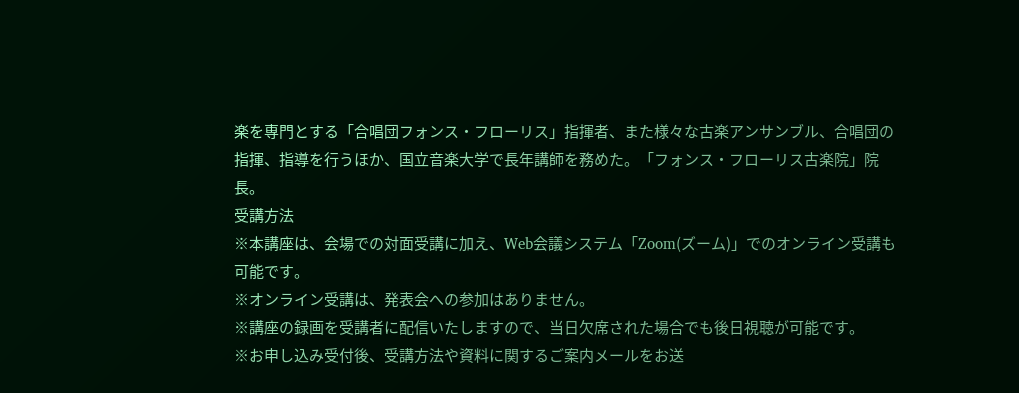楽を専門とする「合唱団フォンス・フローリス」指揮者、また様々な古楽アンサンブル、合唱団の指揮、指導を行うほか、国立音楽大学で長年講師を務めた。「フォンス・フローリス古楽院」院長。
受講方法
※本講座は、会場での対面受講に加え、Web会議システム「Zoom(ズーム)」でのオンライン受講も可能です。
※オンライン受講は、発表会への参加はありません。
※講座の録画を受講者に配信いたしますので、当日欠席された場合でも後日視聴が可能です。
※お申し込み受付後、受講方法や資料に関するご案内メールをお送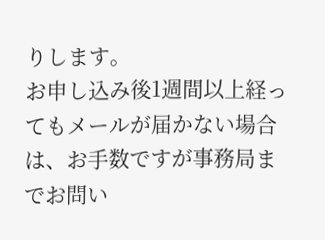りします。
お申し込み後1週間以上経ってもメールが届かない場合は、お手数ですが事務局までお問い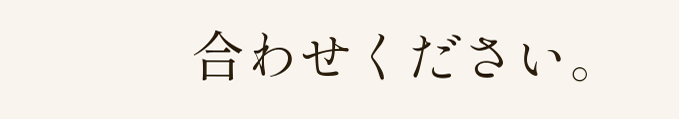合わせください。